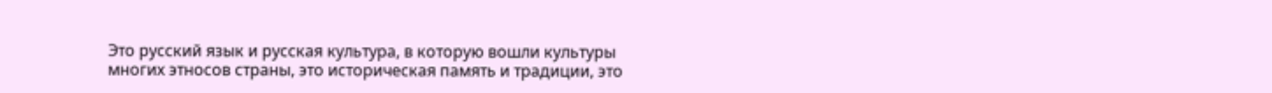Это русский язык и русская культура, в которую вошли культуры многих этносов страны, это историческая память и традиции, это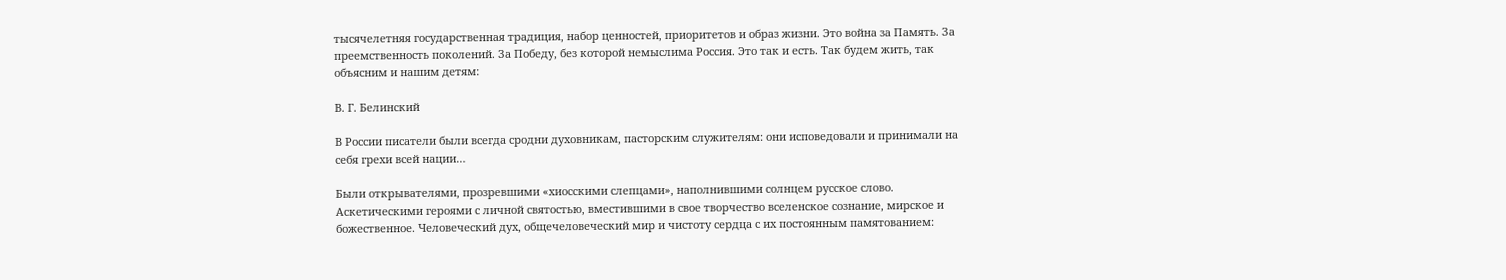тысячелетняя государственная традиция, набор ценностей, приоритетов и образ жизни. Это война за Память. За преемственность поколений. За Победу, без которой немыслима Россия. Это так и есть. Так будем жить, так объясним и нашим детям:

В. Г. Белинский

В России писатели были всегда сродни духовникам, пасторским служителям: они исповедовали и принимали на себя грехи всей нации…

Были открывателями, прозревшими «хиосскими слепцами», наполнившими солнцем русское слово. Аскетическими героями с личной святостью, вместившими в свое творчество вселенское сознание, мирское и божественное. Человеческий дух, общечеловеческий мир и чистоту сердца с их постоянным памятованием: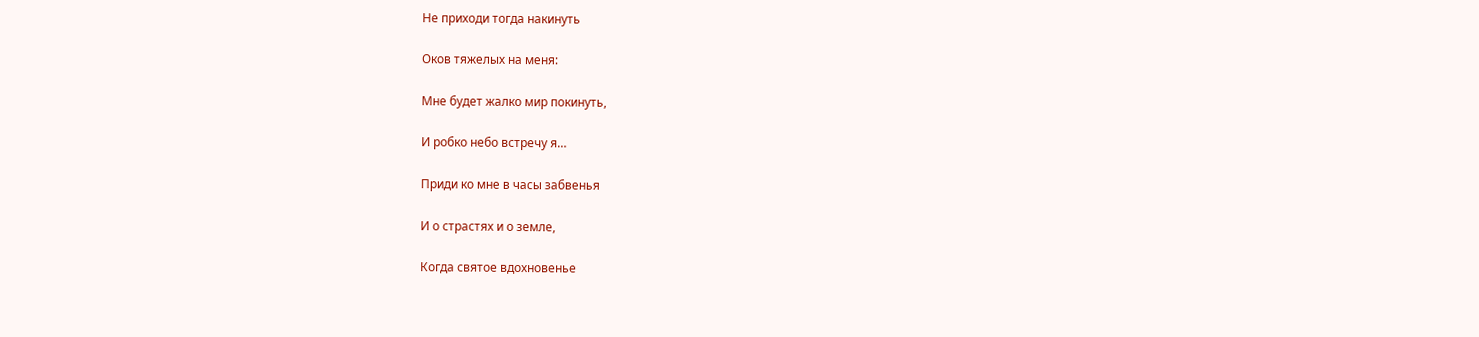Не приходи тогда накинуть

Оков тяжелых на меня:

Мне будет жалко мир покинуть,

И робко небо встречу я…

Приди ко мне в часы забвенья

И о страстях и о земле,

Когда святое вдохновенье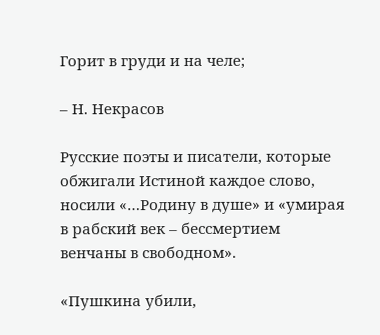Горит в груди и на челе;

– Н. Некрасов

Русские поэты и писатели, которые обжигали Истиной каждое слово, носили «…Родину в душе» и «умирая в рабский век – бессмертием венчаны в свободном».

«Пушкина убили,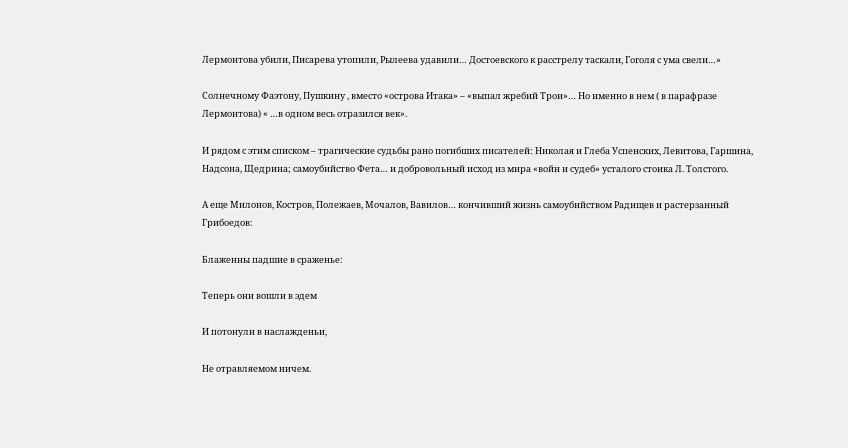Лермонтова убили, Писарева утопили, Рылеева удавили… Достоевского к расстрелу таскали, Гоголя с ума свели…»

Солнечному Фаэтону, Пушкину , вместо «острова Итака» – «выпал жребий Трои»… Но именно в нем ( в парафразе Лермонтова) « …в одном весь отразился век».

И рядом с этим списком – трагические судьбы рано погибших писателей: Николая и Глеба Успенских, Левитова, Гаршина, Надсона, Щедрина; самоубийство Фета… и добровольный исход из мира «войн и судеб» усталого стоика Л. Толстого.

А еще Милонов, Костров, Полежаев, Мочалов, Вавилов… кончивший жизнь самоубийством Радищев и растерзанный Грибоедов:

Блаженны падшие в сраженье:

Теперь они вошли в эдем

И потонули в наслажденьи,

Не отравляемом ничем.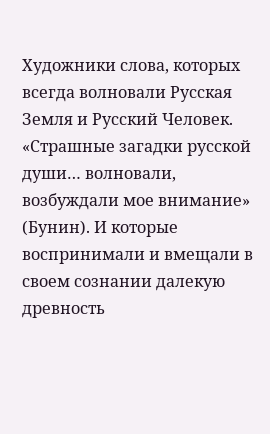Художники слова, которых всегда волновали Русская Земля и Русский Человек. «Страшные загадки русской души… волновали, возбуждали мое внимание» (Бунин). И которые воспринимали и вмещали в своем сознании далекую древность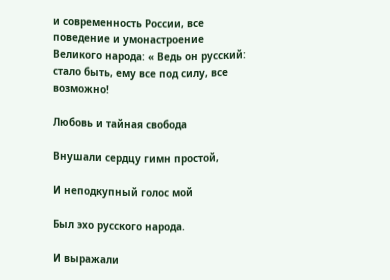и современность России, все поведение и умонастроение Великого народа: « Ведь он русский: стало быть, ему все под силу, все возможно!

Любовь и тайная свобода

Внушали сердцу гимн простой,

И неподкупный голос мой

Был эхо русского народа.

И выражали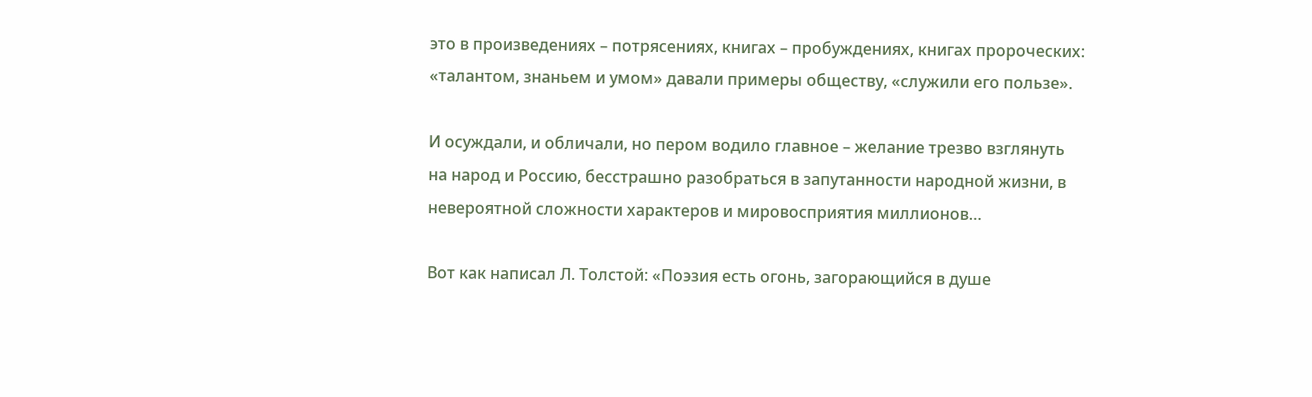это в произведениях – потрясениях, книгах – пробуждениях, книгах пророческих: «талантом, знаньем и умом» давали примеры обществу, «служили его пользе».

И осуждали, и обличали, но пером водило главное – желание трезво взглянуть на народ и Россию, бесстрашно разобраться в запутанности народной жизни, в невероятной сложности характеров и мировосприятия миллионов…

Вот как написал Л. Толстой: «Поэзия есть огонь, загорающийся в душе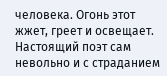человека. Огонь этот жжет, греет и освещает. Настоящий поэт сам невольно и с страданием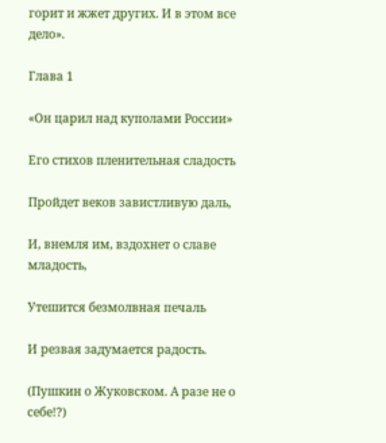горит и жжет других. И в этом все дело».

Глава 1

«Он царил над куполами России»

Его стихов пленительная сладость

Пройдет веков завистливую даль,

И, внемля им, вздохнет о славе младость,

Утешится безмолвная печаль

И резвая задумается радость.

(Пушкин о Жуковском. А разе не о себе!?)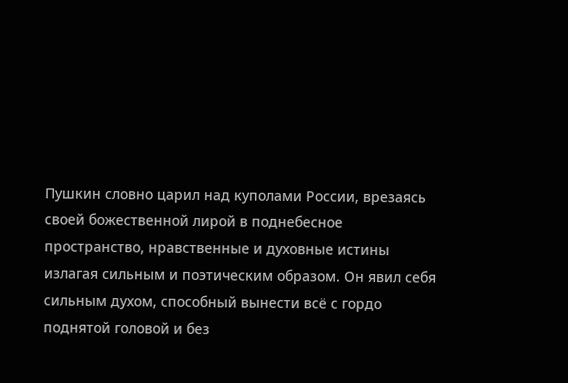Пушкин словно царил над куполами России, врезаясь своей божественной лирой в поднебесное пространство, нравственные и духовные истины излагая сильным и поэтическим образом. Он явил себя сильным духом, способный вынести всё с гордо поднятой головой и без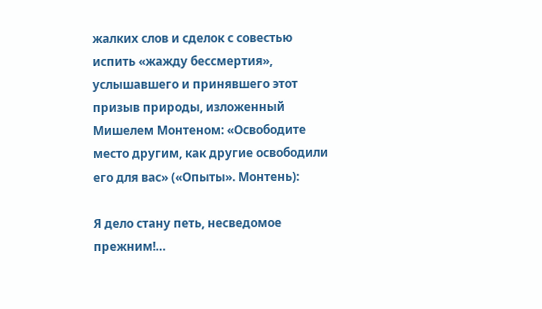жалких слов и сделок с совестью испить «жажду бессмертия», услышавшего и принявшего этот призыв природы, изложенный Мишелем Монтеном: «Освободите место другим, как другие освободили его для вас» («Опыты». Монтень):

Я дело стану петь, несведомое прежним!…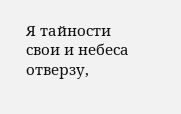Я тайности свои и небеса отверзу,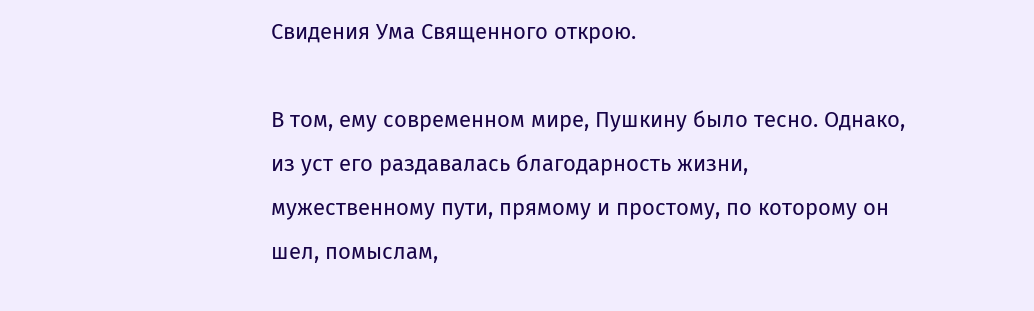Свидения Ума Священного открою.

В том, ему современном мире, Пушкину было тесно. Однако, из уст его раздавалась благодарность жизни, мужественному пути, прямому и простому, по которому он шел, помыслам,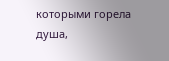которыми горела душа,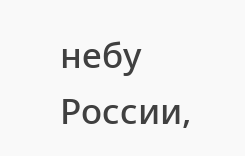небу России,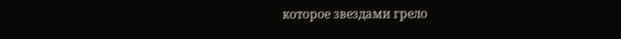которое звездами грело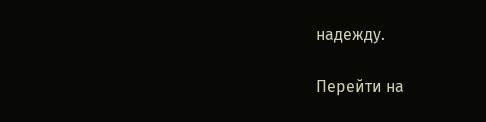надежду.

Перейти на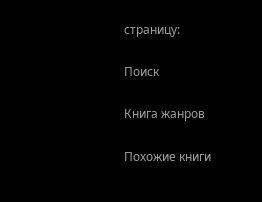страницу:

Поиск

Книга жанров

Похожие книги